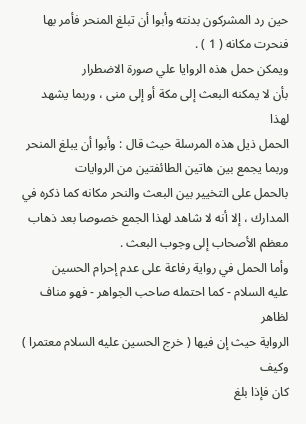حين رد المشركون بدنته وأبوا أن تبلغ المنحر فأمر بها
فنحرت مكانه ( 1 ) .
ويمكن حمل هذه الروايا علي صورة الاضطرار
بأن لا يمكنه البعث إلى مكة أو إلى منى ، وربما يشهد لهذا
الحمل ذيل هذه المرسلة حيث قال : وأبوا أن يبلغ المنحر
وربما يجمع بين هاتين الطائفتين من الروايات
بالحمل على التخيير بين البعث والنحر مكانه كما ذكره في
المدارك ، إلا أنه لا شاهد لهذا الجمع خصوصا بعد ذهاب
معظم الأصحاب إلى وجوب البعث .
وأما الحمل في رواية رفاعة على عدم إحرام الحسين
عليه السلام - كما احتمله صاحب الجواهر - فهو مناف لظاهر
الرواية حيث إن فيها ( خرج الحسين عليه السلام معتمرا ) وكيف
كان فإذا بلغ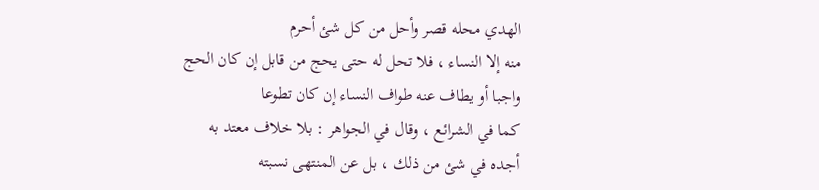الهدي محله قصر وأحل من كل شئ أحرم
منه إلا النساء ، فلا تحل له حتى يحج من قابل إن كان الحج
واجبا أو يطاف عنه طواف النساء إن كان تطوعا
كما في الشرائع ، وقال في الجواهر : بلا خلاف معتد به
أجده في شئ من ذلك ، بل عن المنتهى نسبته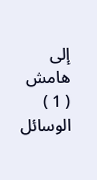إلى
هامش
( 1 ) الوسائل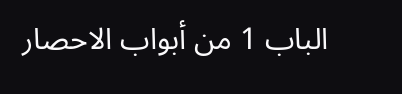الباب 1 من أبواب الاحصار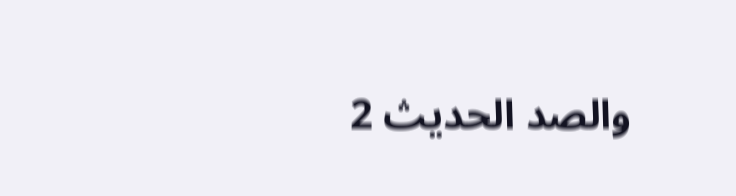والصد الحديث 2